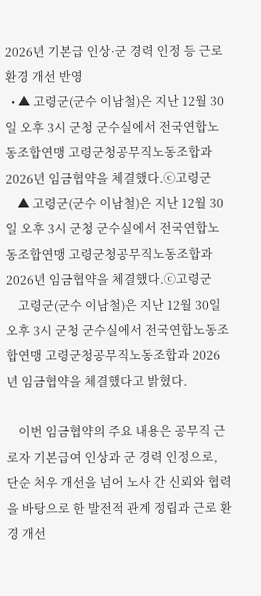2026년 기본급 인상·군 경력 인정 등 근로 환경 개선 반영
  • ▲ 고령군(군수 이남철)은 지난 12월 30일 오후 3시 군청 군수실에서 전국연합노동조합연맹 고령군청공무직노동조합과 2026년 임금협약을 체결했다.ⓒ고령군
    ▲ 고령군(군수 이남철)은 지난 12월 30일 오후 3시 군청 군수실에서 전국연합노동조합연맹 고령군청공무직노동조합과 2026년 임금협약을 체결했다.ⓒ고령군
    고령군(군수 이남철)은 지난 12월 30일 오후 3시 군청 군수실에서 전국연합노동조합연맹 고령군청공무직노동조합과 2026년 임금협약을 체결했다고 밝혔다.

    이번 임금협약의 주요 내용은 공무직 근로자 기본급여 인상과 군 경력 인정으로, 단순 처우 개선을 넘어 노사 간 신뢰와 협력을 바탕으로 한 발전적 관계 정립과 근로 환경 개선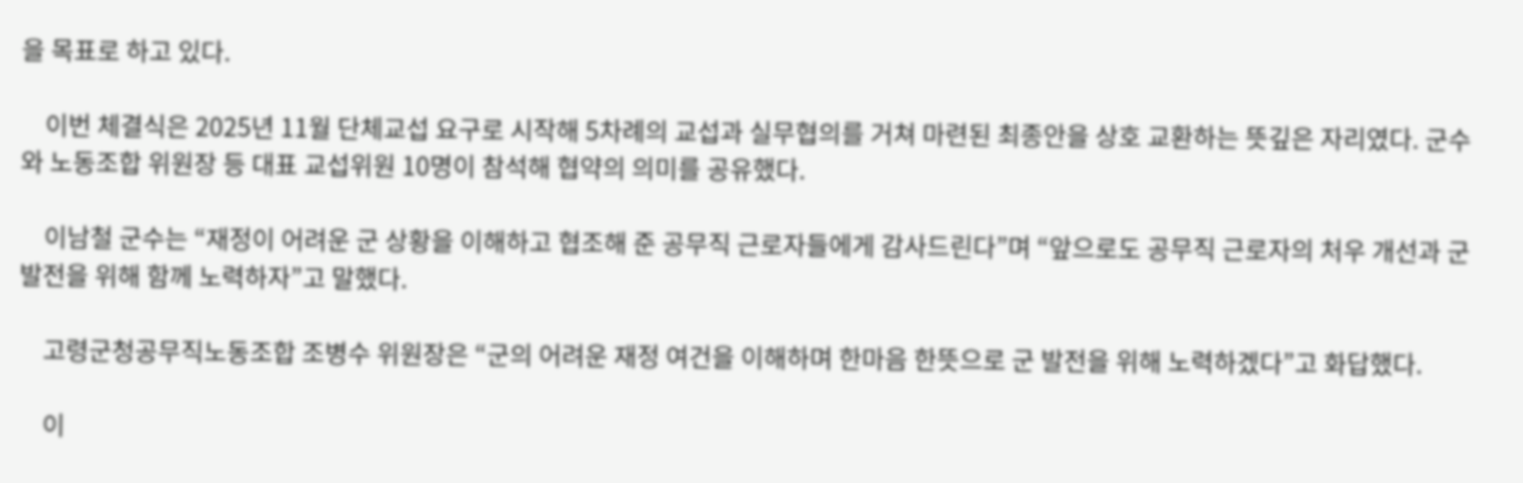을 목표로 하고 있다.

    이번 체결식은 2025년 11월 단체교섭 요구로 시작해 5차례의 교섭과 실무협의를 거쳐 마련된 최종안을 상호 교환하는 뜻깊은 자리였다. 군수와 노동조합 위원장 등 대표 교섭위원 10명이 참석해 협약의 의미를 공유했다.

    이남철 군수는 “재정이 어려운 군 상황을 이해하고 협조해 준 공무직 근로자들에게 감사드린다”며 “앞으로도 공무직 근로자의 처우 개선과 군 발전을 위해 함께 노력하자”고 말했다.

    고령군청공무직노동조합 조병수 위원장은 “군의 어려운 재정 여건을 이해하며 한마음 한뜻으로 군 발전을 위해 노력하겠다”고 화답했다.

    이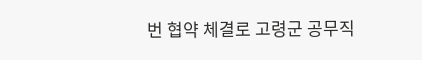번 협약 체결로 고령군 공무직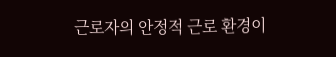근로자의 안정적 근로 환경이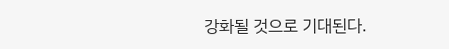강화될 것으로 기대된다.